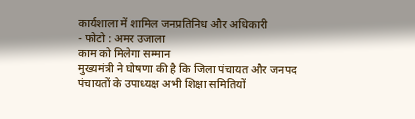कार्यशाला में शामिल जनप्रतिनिध और अधिकारी
- फोटो : अमर उजाला
काम को मिलेगा सम्मान
मुख्यमंत्री ने घोषणा की है कि जिला पंचायत और जनपद पंचायतों के उपाध्यक्ष अभी शिक्षा समितियों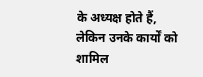के अध्यक्ष होते हैं, लेकिन उनके कार्यों को शामिल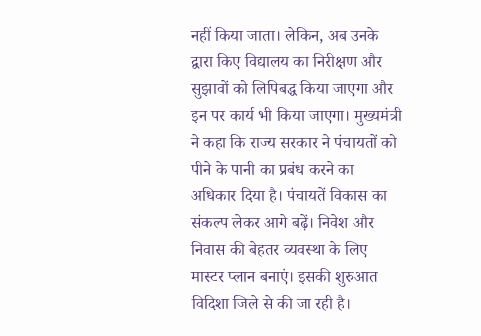नहीं किया जाता। लेकिन, अब उनके द्वारा किए विद्यालय का निरीक्षण और सुझावों को लिपिबद्ध किया जाएगा और इन पर कार्य भी किया जाएगा। मुख्यमंत्री ने कहा कि राज्य सरकार ने पंचायतों को पीने के पानी का प्रबंध करने का अधिकार दिया है। पंचायतें विकास का संकल्प लेकर आगे बढ़ें। निवेश और निवास की बेहतर व्यवस्था के लिए मास्टर प्लान बनाएं। इसकी शुरुआत विदिशा जिले से की जा रही है।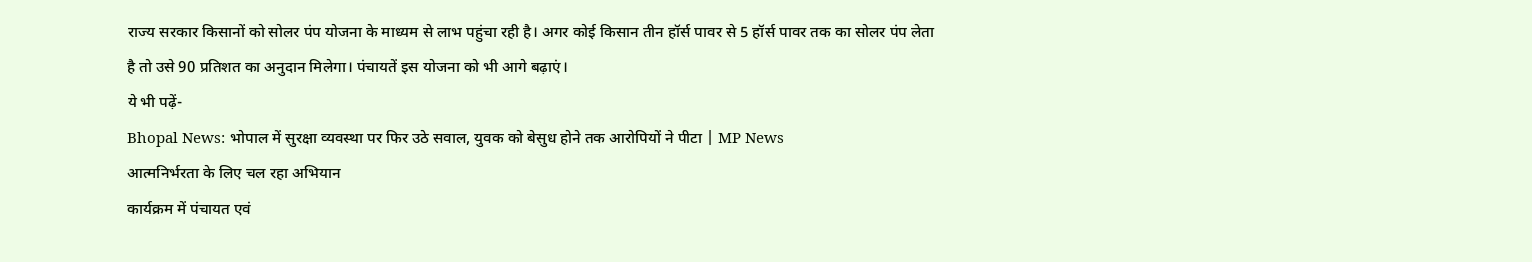राज्य सरकार किसानों को सोलर पंप योजना के माध्यम से लाभ पहुंचा रही है। अगर कोई किसान तीन हॉर्स पावर से 5 हॉर्स पावर तक का सोलर पंप लेता है तो उसे 90 प्रतिशत का अनुदान मिलेगा। पंचायतें इस योजना को भी आगे बढ़ाएं।
ये भी पढ़ें-
Bhopal News: भोपाल में सुरक्षा व्यवस्था पर फिर उठे सवाल, युवक को बेसुध होने तक आरोपियों ने पीटा | MP News
आत्मनिर्भरता के लिए चल रहा अभियान
कार्यक्रम में पंचायत एवं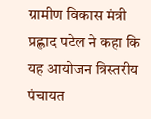ग्रामीण विकास मंत्री प्रह्लाद पटेल ने कहा कि यह आयोजन त्रिस्तरीय पंचायत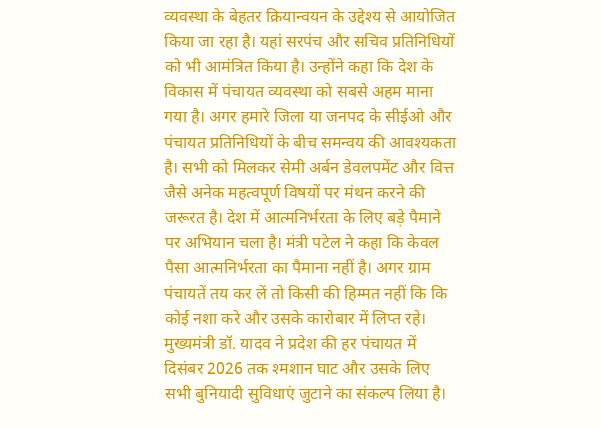व्यवस्था के बेहतर क्रियान्वयन के उद्देश्य से आयोजित किया जा रहा है। यहां सरपंच और सचिव प्रतिनिधियों को भी आमंत्रित किया है। उन्होंने कहा कि देश के विकास में पंचायत व्यवस्था को सबसे अहम माना गया है। अगर हमारे जिला या जनपद के सीईओ और पंचायत प्रतिनिधियों के बीच समन्वय की आवश्यकता है। सभी को मिलकर सेमी अर्बन डेवलपमेंट और वित्त जैसे अनेक महत्वपूर्ण विषयों पर मंथन करने की जरूरत है। देश में आत्मनिर्भरता के लिए बड़े पैमाने पर अभियान चला है। मंत्री पटेल ने कहा कि केवल पैसा आत्मनिर्भरता का पैमाना नहीं है। अगर ग्राम पंचायतें तय कर लें तो किसी की हिम्मत नहीं कि कि कोई नशा करे और उसके कारोबार में लिप्त रहे। मुख्यमंत्री डॉ. यादव ने प्रदेश की हर पंचायत में दिसंबर 2026 तक श्मशान घाट और उसके लिए सभी बुनियादी सुविधाएं जुटाने का संकल्प लिया है।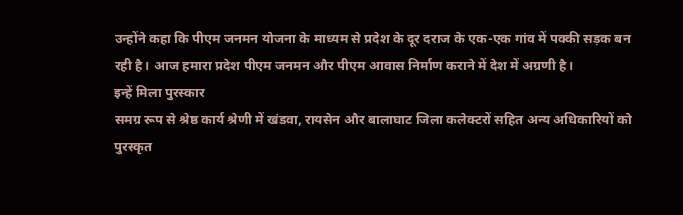उन्होंने कहा कि पीएम जनमन योजना के माध्यम से प्रदेश के दूर दराज के एक-एक गांव में पक्की सड़क बन रही है। आज हमारा प्रदेश पीएम जनमन और पीएम आवास निर्माण कराने में देश में अग्रणी है।
इन्हें मिला पुरस्कार
समग्र रूप से श्रेष्ठ कार्य श्रेणी में खंडवा, रायसेन और बालाघाट जिला कलेक्टरों सहित अन्य अधिकारियों को पुरस्कृत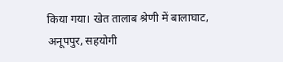किया गया। खेत तालाब श्रेणी में बालाघाट, अनूपपुर, सहयोगी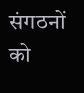संगठनों को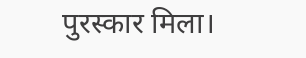पुरस्कार मिला।